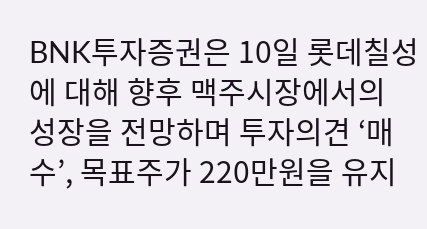BNK투자증권은 10일 롯데칠성에 대해 향후 맥주시장에서의 성장을 전망하며 투자의견 ‘매수’, 목표주가 220만원을 유지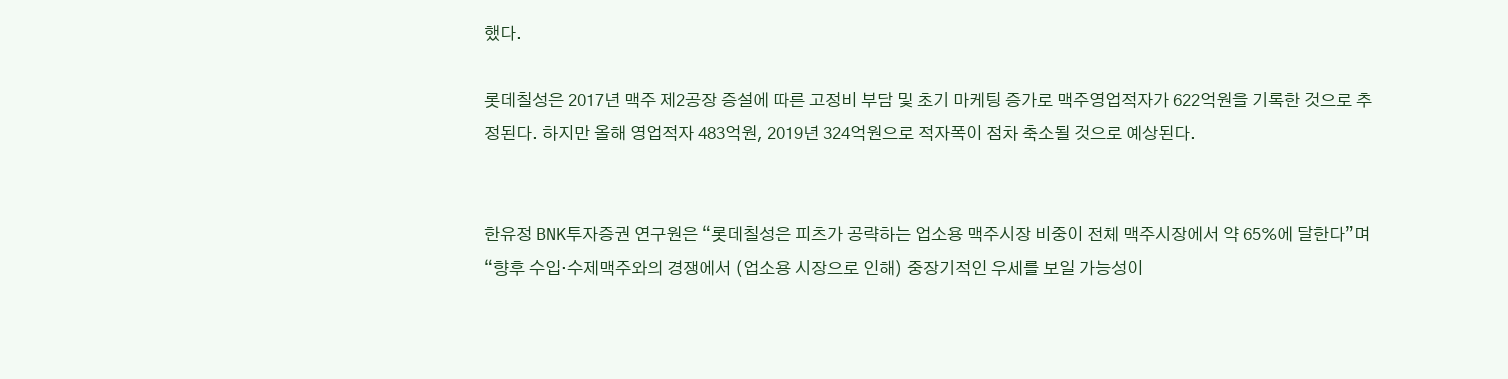했다.

롯데칠성은 2017년 맥주 제2공장 증설에 따른 고정비 부담 및 초기 마케팅 증가로 맥주영업적자가 622억원을 기록한 것으로 추정된다. 하지만 올해 영업적자 483억원, 2019년 324억원으로 적자폭이 점차 축소될 것으로 예상된다.


한유정 BNK투자증권 연구원은 “롯데칠성은 피츠가 공략하는 업소용 맥주시장 비중이 전체 맥주시장에서 약 65%에 달한다”며 “향후 수입·수제맥주와의 경쟁에서 (업소용 시장으로 인해) 중장기적인 우세를 보일 가능성이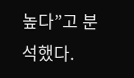높다”고 분석했다.